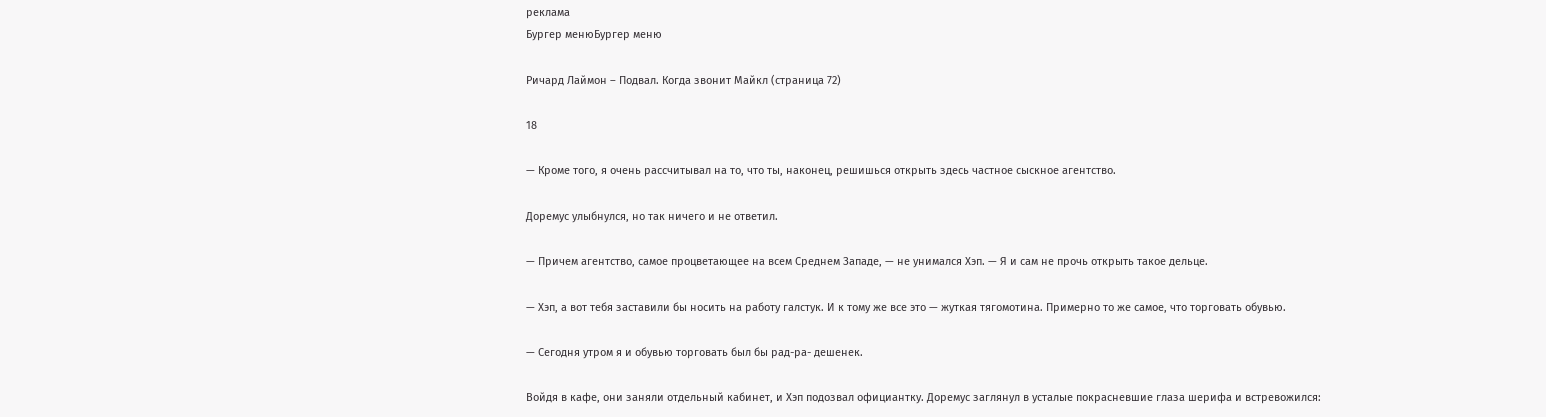реклама
Бургер менюБургер меню

Ричард Лаймон – Подвал. Когда звонит Майкл (страница 72)

18

— Кроме того, я очень рассчитывал на то, что ты, наконец, решишься открыть здесь частное сыскное агентство.

Доремус улыбнулся, но так ничего и не ответил.

— Причем агентство, самое процветающее на всем Среднем Западе, — не унимался Хэп. — Я и сам не прочь открыть такое дельце.

— Хэп, а вот тебя заставили бы носить на работу галстук. И к тому же все это — жуткая тягомотина. Примерно то же самое, что торговать обувью.

— Сегодня утром я и обувью торговать был бы рад-ра- дешенек.

Войдя в кафе, они заняли отдельный кабинет, и Хэп подозвал официантку. Доремус заглянул в усталые покрасневшие глаза шерифа и встревожился: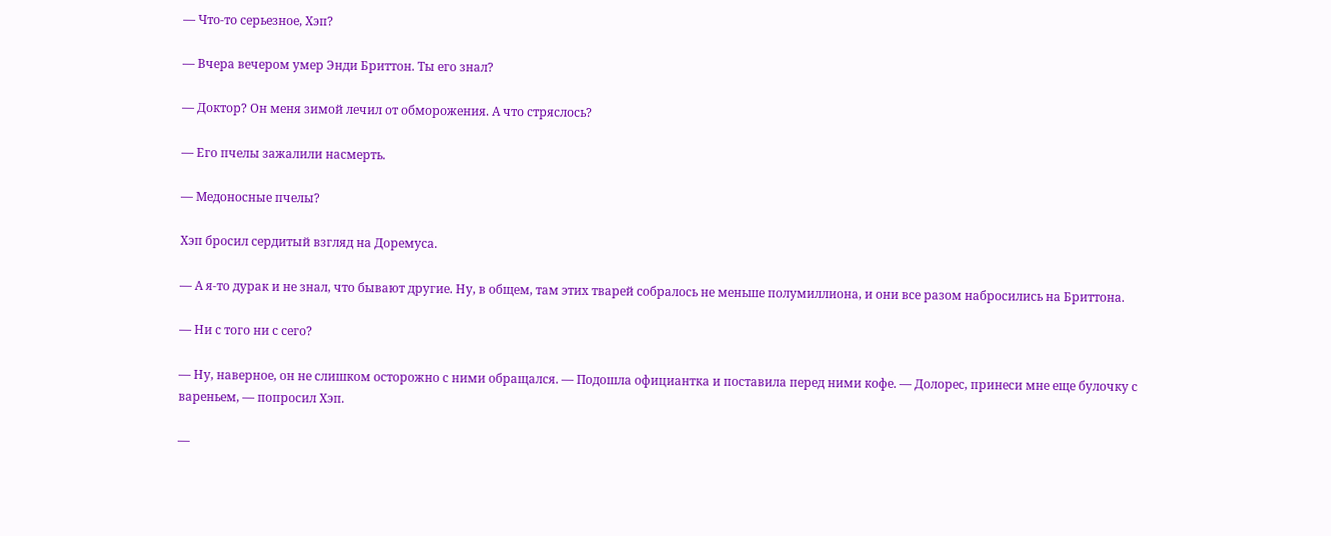— Что-то серьезное, Хэп?

— Вчера вечером умер Энди Бриттон. Ты его знал?

— Доктор? Он меня зимой лечил от обморожения. А что стряслось?

— Его пчелы зажалили насмерть.

— Медоносные пчелы?

Хэп бросил сердитый взгляд на Доремуса.

— А я-то дурак и не знал, что бывают другие. Ну, в общем, там этих тварей собралось не меньше полумиллиона, и они все разом набросились на Бриттона.

— Ни с того ни с сего?

— Ну, наверное, он не слишком осторожно с ними обращался. — Подошла официантка и поставила перед ними кофе. — Долорес, принеси мне еще булочку с вареньем, — попросил Хэп.

—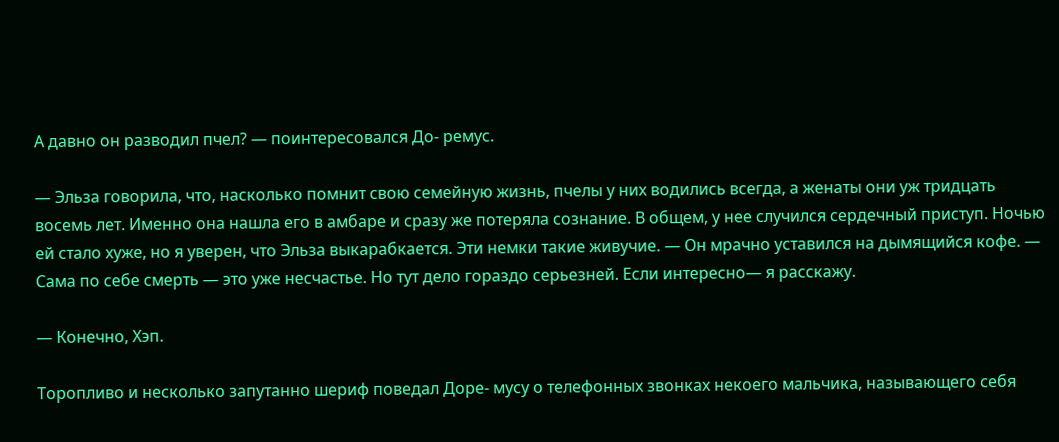А давно он разводил пчел? — поинтересовался До- ремус.

— Эльза говорила, что, насколько помнит свою семейную жизнь, пчелы у них водились всегда, а женаты они уж тридцать восемь лет. Именно она нашла его в амбаре и сразу же потеряла сознание. В общем, у нее случился сердечный приступ. Ночью ей стало хуже, но я уверен, что Эльза выкарабкается. Эти немки такие живучие. — Он мрачно уставился на дымящийся кофе. — Сама по себе смерть — это уже несчастье. Но тут дело гораздо серьезней. Если интересно— я расскажу.

— Конечно, Хэп.

Торопливо и несколько запутанно шериф поведал Доре- мусу о телефонных звонках некоего мальчика, называющего себя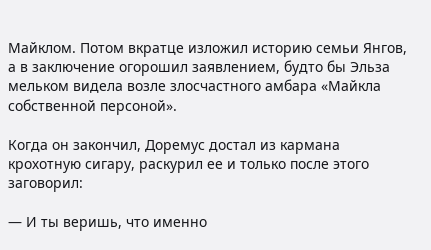Майклом. Потом вкратце изложил историю семьи Янгов, а в заключение огорошил заявлением, будто бы Эльза мельком видела возле злосчастного амбара «Майкла собственной персоной».

Когда он закончил, Доремус достал из кармана крохотную сигару, раскурил ее и только после этого заговорил:

— И ты веришь, что именно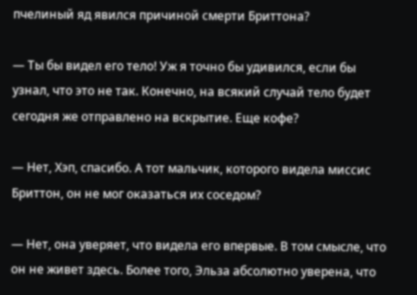пчелиный яд явился причиной смерти Бриттона?

— Ты бы видел его тело! Уж я точно бы удивился, если бы узнал, что это не так. Конечно, на всякий случай тело будет сегодня же отправлено на вскрытие. Еще кофе?

— Нет, Хэп, спасибо. А тот мальчик, которого видела миссис Бриттон, он не мог оказаться их соседом?

— Нет, она уверяет, что видела его впервые. В том смысле, что он не живет здесь. Более того, Эльза абсолютно уверена, что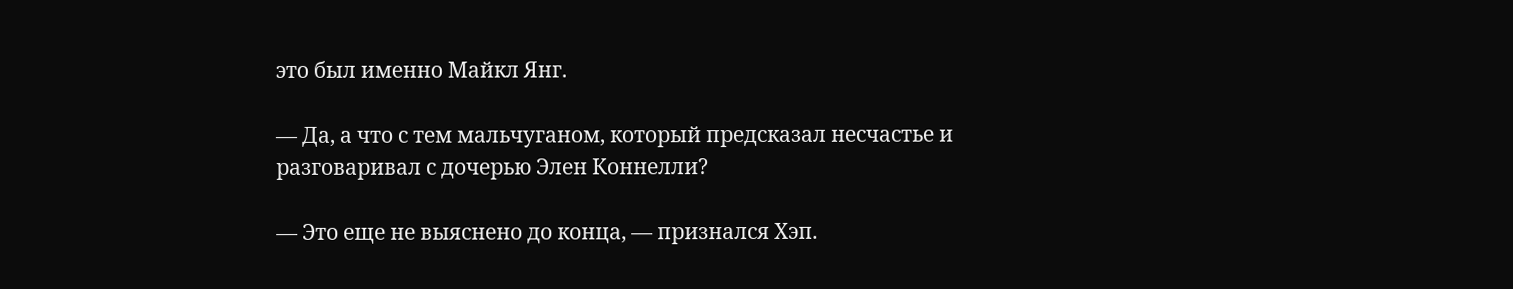это был именно Майкл Янг.

— Да, а что с тем мальчуганом, который предсказал несчастье и разговаривал с дочерью Элен Коннелли?

— Это еще не выяснено до конца, — признался Хэп.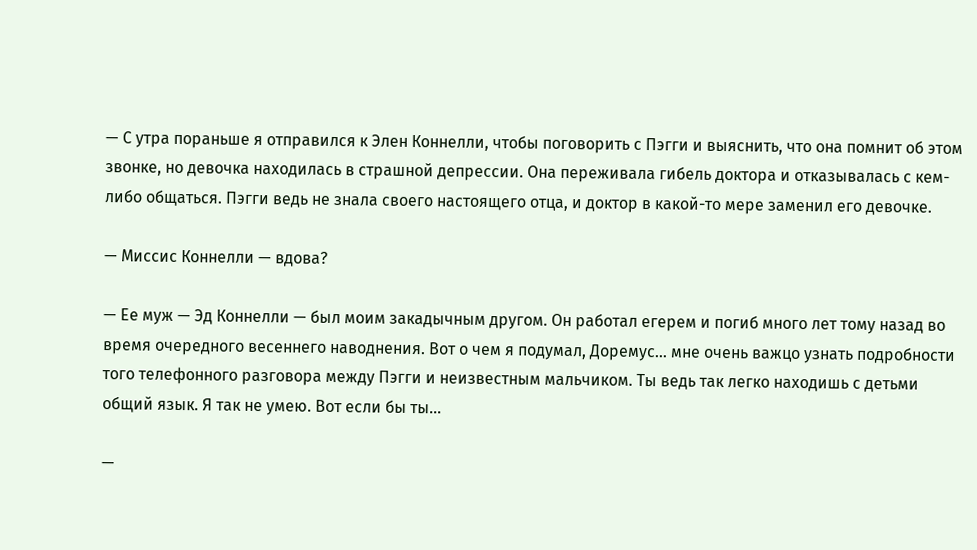— С утра пораньше я отправился к Элен Коннелли, чтобы поговорить с Пэгги и выяснить, что она помнит об этом звонке, но девочка находилась в страшной депрессии. Она переживала гибель доктора и отказывалась с кем-либо общаться. Пэгги ведь не знала своего настоящего отца, и доктор в какой-то мере заменил его девочке.

— Миссис Коннелли — вдова?

— Ее муж — Эд Коннелли — был моим закадычным другом. Он работал егерем и погиб много лет тому назад во время очередного весеннего наводнения. Вот о чем я подумал, Доремус… мне очень важцо узнать подробности того телефонного разговора между Пэгги и неизвестным мальчиком. Ты ведь так легко находишь с детьми общий язык. Я так не умею. Вот если бы ты…

—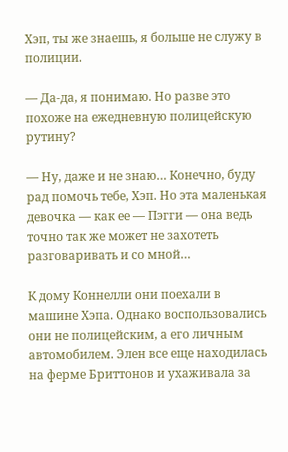Хэп, ты же знаешь, я больше не служу в полиции.

— Да-да, я понимаю. Но разве это похоже на ежедневную полицейскую рутину?

— Ну, даже и не знаю… Конечно, буду рад помочь тебе, Хэп. Но эта маленькая девочка — как ее — Пэгги — она ведь точно так же может не захотеть разговаривать и со мной…

К дому Коннелли они поехали в машине Хэпа. Однако воспользовались они не полицейским, а его личным автомобилем. Элен все еще находилась на ферме Бриттонов и ухаживала за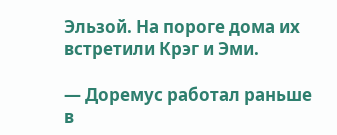Эльзой. На пороге дома их встретили Крэг и Эми.

— Доремус работал раньше в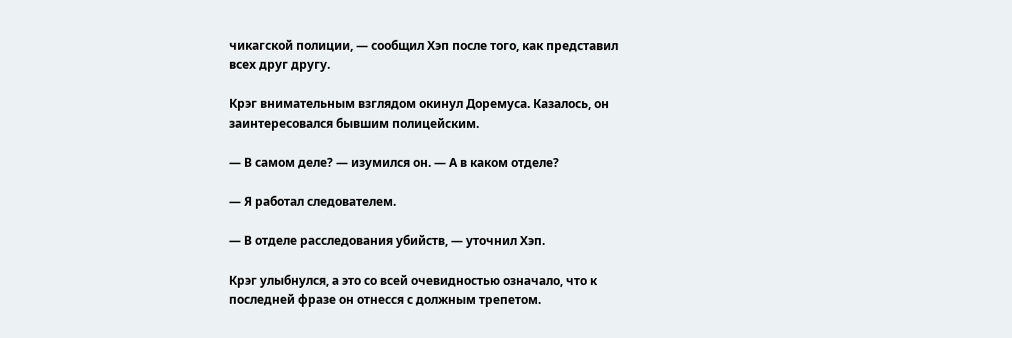чикагской полиции, — сообщил Хэп после того, как представил всех друг другу.

Крэг внимательным взглядом окинул Доремуса. Казалось, он заинтересовался бывшим полицейским.

— В самом деле? — изумился он. — А в каком отделе?

— Я работал следователем.

— В отделе расследования убийств, — уточнил Хэп.

Крэг улыбнулся, а это со всей очевидностью означало, что к последней фразе он отнесся с должным трепетом.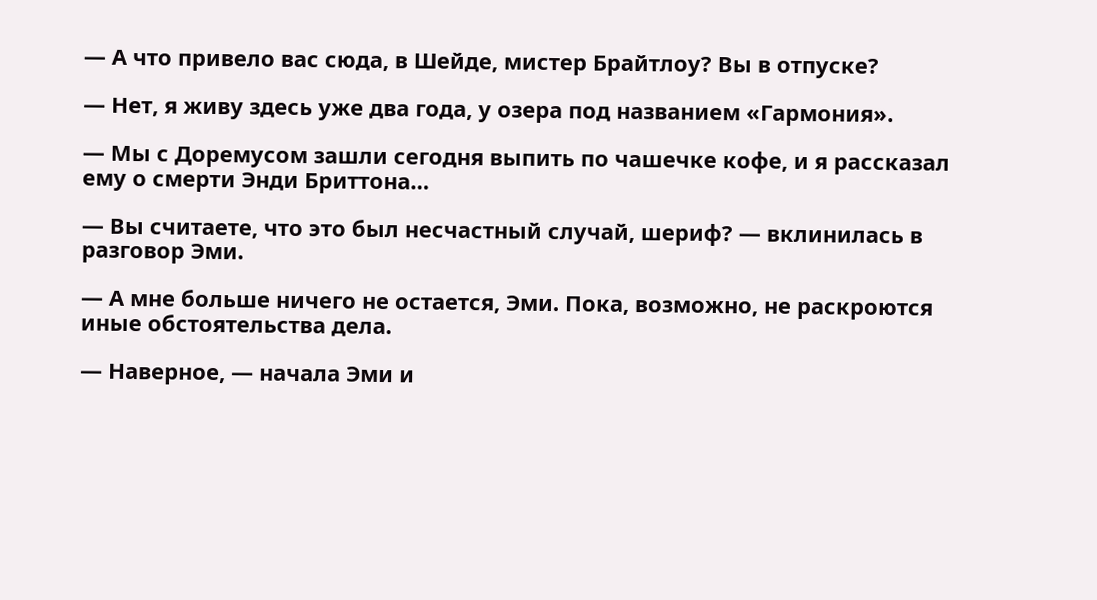— А что привело вас сюда, в Шейде, мистер Брайтлоу? Вы в отпуске?

— Нет, я живу здесь уже два года, у озера под названием «Гармония».

— Мы с Доремусом зашли сегодня выпить по чашечке кофе, и я рассказал ему о смерти Энди Бриттона…

— Вы считаете, что это был несчастный случай, шериф? — вклинилась в разговор Эми.

— А мне больше ничего не остается, Эми. Пока, возможно, не раскроются иные обстоятельства дела.

— Наверное, — начала Эми и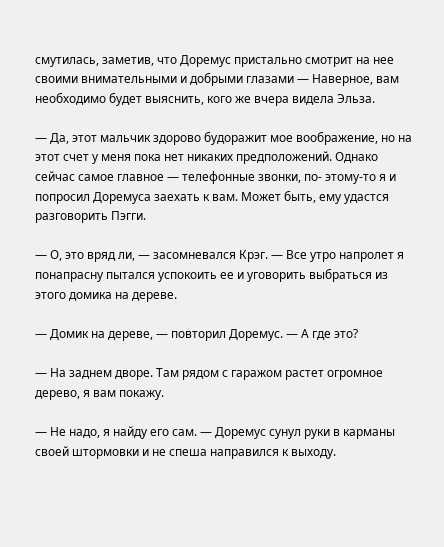смутилась, заметив, что Доремус пристально смотрит на нее своими внимательными и добрыми глазами — Наверное, вам необходимо будет выяснить, кого же вчера видела Эльза.

— Да, этот мальчик здорово будоражит мое воображение, но на этот счет у меня пока нет никаких предположений. Однако сейчас самое главное — телефонные звонки, по- этому-то я и попросил Доремуса заехать к вам. Может быть, ему удастся разговорить Пэгги.

— О, это вряд ли, — засомневался Крэг. — Все утро напролет я понапрасну пытался успокоить ее и уговорить выбраться из этого домика на дереве.

— Домик на дереве, — повторил Доремус. — А где это?

— На заднем дворе. Там рядом с гаражом растет огромное дерево, я вам покажу.

— Не надо, я найду его сам. — Доремус сунул руки в карманы своей штормовки и не спеша направился к выходу.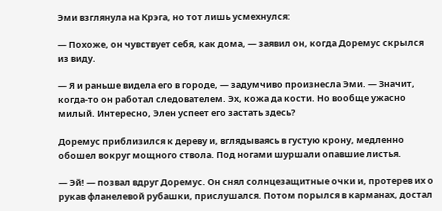Эми взглянула на Крэга, но тот лишь усмехнулся:

— Похоже, он чувствует себя, как дома, — заявил он, когда Доремус скрылся из виду.

— Я и раньше видела его в городе, — задумчиво произнесла Эми. — Значит, когда-то он работал следователем. Эх, кожа да кости. Но вообще ужасно милый. Интересно, Элен успеет его застать здесь?

Доремус приблизился к дереву и, вглядываясь в густую крону, медленно обошел вокруг мощного ствола. Под ногами шуршали опавшие листья.

— Эй! — позвал вдруг Доремус. Он снял солнцезащитные очки и, протерев их о рукав фланелевой рубашки, прислушался. Потом порылся в карманах, достал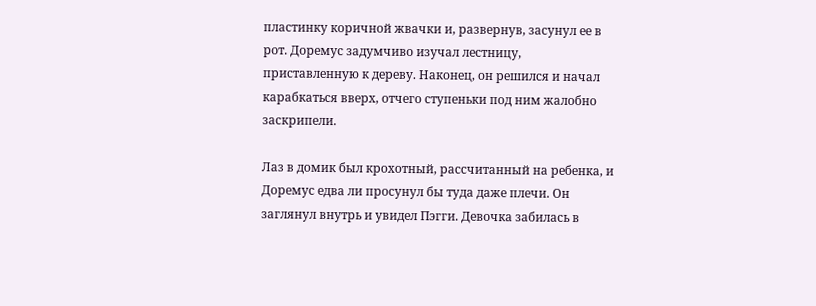пластинку коричной жвачки и, развернув, засунул ее в рот. Доремус задумчиво изучал лестницу, приставленную к дереву. Наконец, он решился и начал карабкаться вверх, отчего ступеньки под ним жалобно заскрипели.

Лаз в домик был крохотный, рассчитанный на ребенка, и Доремус едва ли просунул бы туда даже плечи. Он заглянул внутрь и увидел Пэгги. Девочка забилась в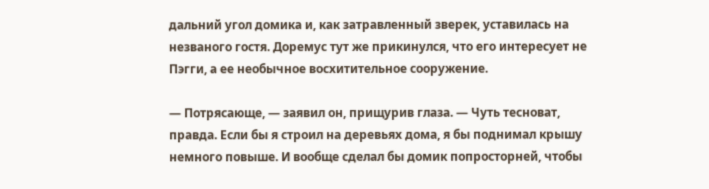дальний угол домика и, как затравленный зверек, уставилась на незваного гостя. Доремус тут же прикинулся, что его интересует не Пэгги, а ее необычное восхитительное сооружение.

— Потрясающе, — заявил он, прищурив глаза. — Чуть тесноват, правда. Если бы я строил на деревьях дома, я бы поднимал крышу немного повыше. И вообще сделал бы домик попросторней, чтобы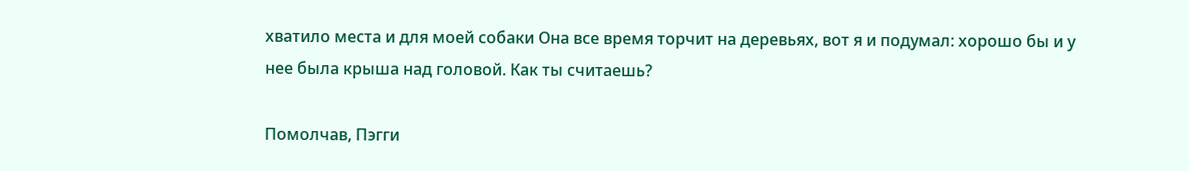хватило места и для моей собаки Она все время торчит на деревьях, вот я и подумал: хорошо бы и у нее была крыша над головой. Как ты считаешь?

Помолчав, Пэгги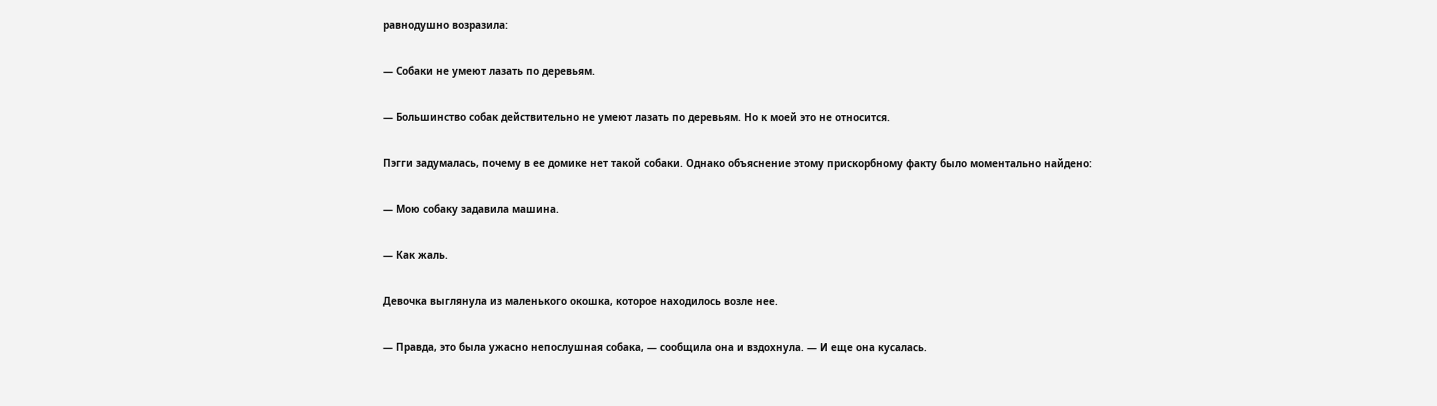равнодушно возразила:

— Собаки не умеют лазать по деревьям.

— Большинство собак действительно не умеют лазать по деревьям. Но к моей это не относится.

Пэгги задумалась, почему в ее домике нет такой собаки. Однако объяснение этому прискорбному факту было моментально найдено:

— Мою собаку задавила машина.

— Как жаль.

Девочка выглянула из маленького окошка, которое находилось возле нее.

— Правда, это была ужасно непослушная собака, — сообщила она и вздохнула. — И еще она кусалась.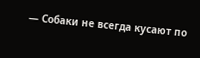— Собаки не всегда кусают по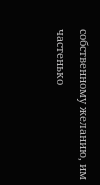собственному желанию, им частенько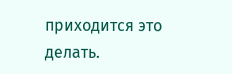приходится это делать.